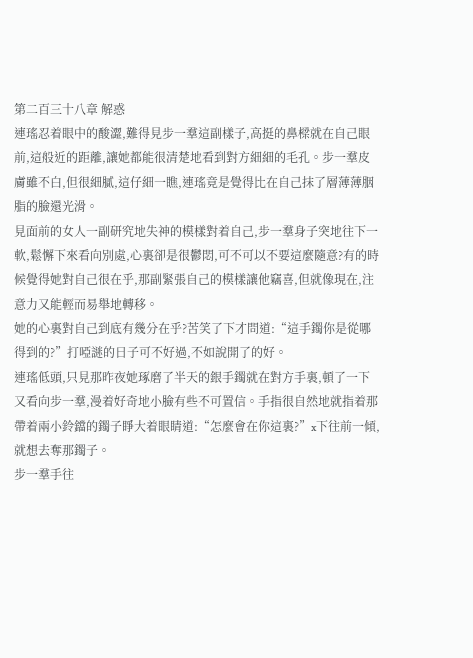第二百三十八章 解惑
連瑤忍着眼中的酸澀,難得見步一羣這副樣子,高挺的鼻樑就在自己眼前,這般近的距離,讓她都能很清楚地看到對方細細的毛孔。步一羣皮膚雖不白,但很細膩,這仔細一瞧,連瑤竟是覺得比在自己抹了層薄薄胭脂的臉還光滑。
見面前的女人一副研究地失神的模樣對着自己,步一羣身子突地往下一軟,鬆懈下來看向別處,心裏卻是很鬱悶,可不可以不要這麼隨意?有的時候覺得她對自己很在乎,那副緊張自己的模樣讓他竊喜,但就像現在,注意力又能輕而易舉地轉移。
她的心裏對自己到底有幾分在乎?苦笑了下才問道:“這手鐲你是從哪得到的?”打啞謎的日子可不好過,不如說開了的好。
連瑤低頭,只見那昨夜她琢磨了半天的銀手鐲就在對方手裏,頓了一下又看向步一羣,漫着好奇地小臉有些不可置信。手指很自然地就指着那帶着兩小鈴鐺的鐲子睜大着眼睛道:“怎麼會在你這裏?”x下往前一傾,就想去奪那鐲子。
步一羣手往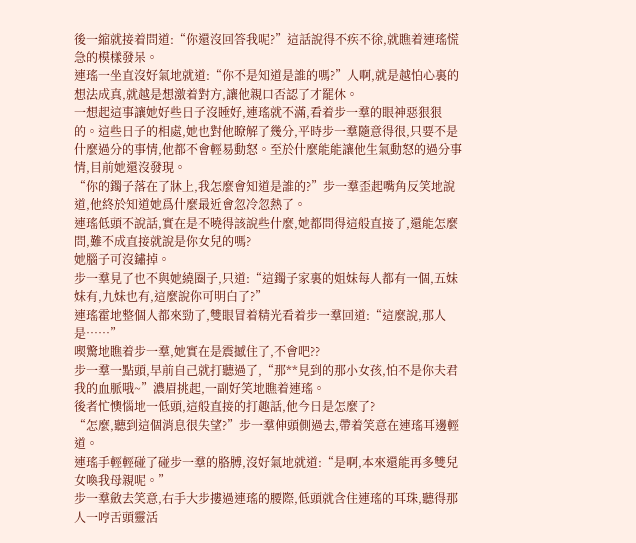後一縮就接着問道:“你還沒回答我呢?”這話說得不疾不徐,就瞧着連瑤慌急的模樣發呆。
連瑤一坐直沒好氣地就道:“你不是知道是誰的嗎?”人啊,就是越怕心裏的想法成真,就越是想激着對方,讓他親口否認了才罷休。
一想起這事讓她好些日子沒睡好,連瑤就不滿,看着步一羣的眼神惡狠狠的。這些日子的相處,她也對他瞭解了幾分,平時步一羣隨意得很,只要不是什麼過分的事情,他都不會輕易動怒。至於什麼能能讓他生氣動怒的過分事情,目前她還沒發現。
“你的鐲子落在了牀上,我怎麼會知道是誰的?”步一羣歪起嘴角反笑地說道,他終於知道她爲什麼最近會忽冷忽熱了。
連瑤低頭不說話,實在是不曉得該說些什麼,她都問得這般直接了,還能怎麼問,難不成直接就說是你女兒的嗎?
她腦子可沒鏽掉。
步一羣見了也不與她繞圈子,只道:“這鐲子家裏的姐妹每人都有一個,五妹妹有,九妹也有,這麼說你可明白了?”
連瑤霍地整個人都來勁了,雙眼冒着精光看着步一羣回道:“這麼說,那人是……”
喫驚地瞧着步一羣,她實在是震撼住了,不會吧??
步一羣一點頭,早前自己就打聽過了,“那**見到的那小女孩,怕不是你夫君我的血脈哦~”濃眉挑起,一副好笑地瞧着連瑤。
後者忙懊惱地一低頭,這般直接的打趣話,他今日是怎麼了?
“怎麼,聽到這個消息很失望?”步一羣伸頭側過去,帶着笑意在連瑤耳邊輕道。
連瑤手輕輕碰了碰步一羣的胳膊,沒好氣地就道:“是啊,本來還能再多雙兒女喚我母親呢。”
步一羣斂去笑意,右手大步摟過連瑤的腰際,低頭就含住連瑤的耳珠,聽得那人一哼舌頭靈活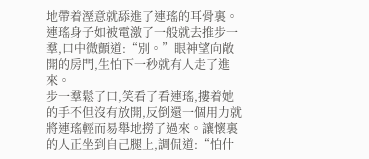地帶着溼意就舔進了連瑤的耳骨裏。連瑤身子如被電激了一般就去推步一羣,口中微顫道:“別。”眼神望向敞開的房門,生怕下一秒就有人走了進來。
步一羣鬆了口,笑看了看連瑤,摟着她的手不但沒有放開,反倒還一個用力就將連瑤輕而易舉地撈了過來。讓懷裏的人正坐到自己腿上,調侃道:“怕什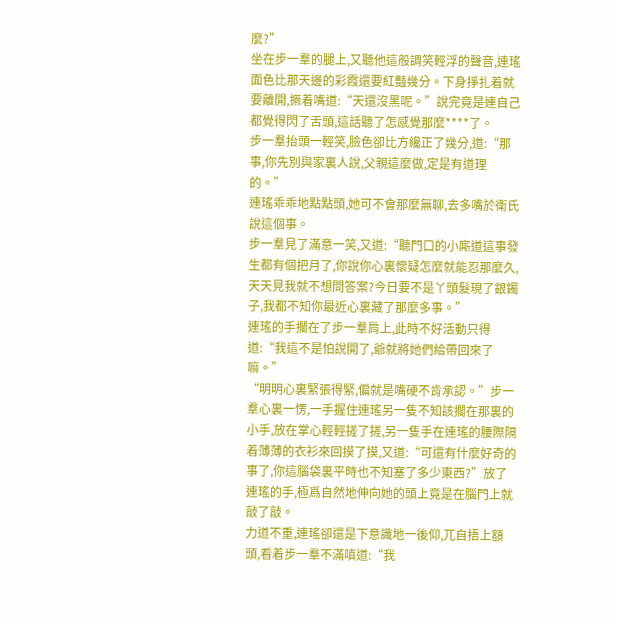麼?”
坐在步一羣的腿上,又聽他這般調笑輕浮的聲音,連瑤面色比那天邊的彩霞還要紅豔幾分。下身掙扎着就要離開,撅着嘴道:“天還沒黑呢。”說完竟是連自己都覺得閃了舌頭,這話聽了怎感覺那麼****了。
步一羣抬頭一輕笑,臉色卻比方纔正了幾分,道:“那事,你先別與家裏人說,父親這麼做,定是有道理的。”
連瑤乖乖地點點頭,她可不會那麼無聊,去多嘴於衛氏說這個事。
步一羣見了滿意一笑,又道:“聽門口的小廝道這事發生都有個把月了,你說你心裏懷疑怎麼就能忍那麼久,天天見我就不想問答案?今日要不是丫頭髮現了銀鐲子,我都不知你最近心裏藏了那麼多事。”
連瑤的手擱在了步一羣肩上,此時不好活動只得道:“我這不是怕說開了,爺就將她們給帶回來了嘛。”
“明明心裏緊張得緊,偏就是嘴硬不肯承認。”步一羣心裏一愣,一手握住連瑤另一隻不知該擱在那裏的小手,放在掌心輕輕搓了搓,另一隻手在連瑤的腰際隔着薄薄的衣衫來回摸了摸,又道:“可還有什麼好奇的事了,你這腦袋裏平時也不知塞了多少東西?”放了連瑤的手,極爲自然地伸向她的頭上竟是在腦門上就敲了敲。
力道不重,連瑤卻還是下意識地一後仰,兀自捂上額頭,看着步一羣不滿嗔道:“我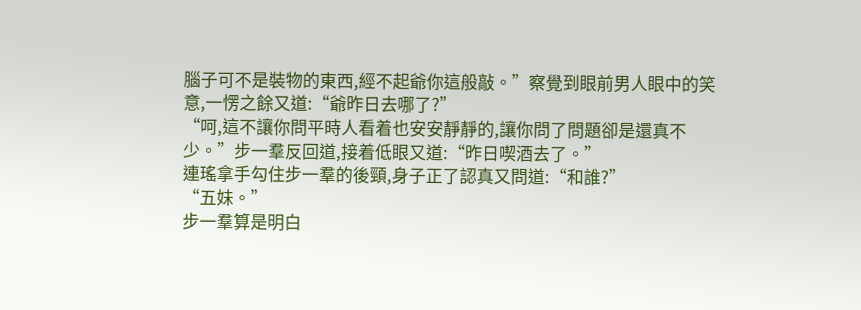腦子可不是裝物的東西,經不起爺你這般敲。”察覺到眼前男人眼中的笑意,一愣之餘又道:“爺昨日去哪了?”
“呵,這不讓你問平時人看着也安安靜靜的,讓你問了問題卻是還真不少。”步一羣反回道,接着低眼又道:“昨日喫酒去了。”
連瑤拿手勾住步一羣的後頸,身子正了認真又問道:“和誰?”
“五妹。”
步一羣算是明白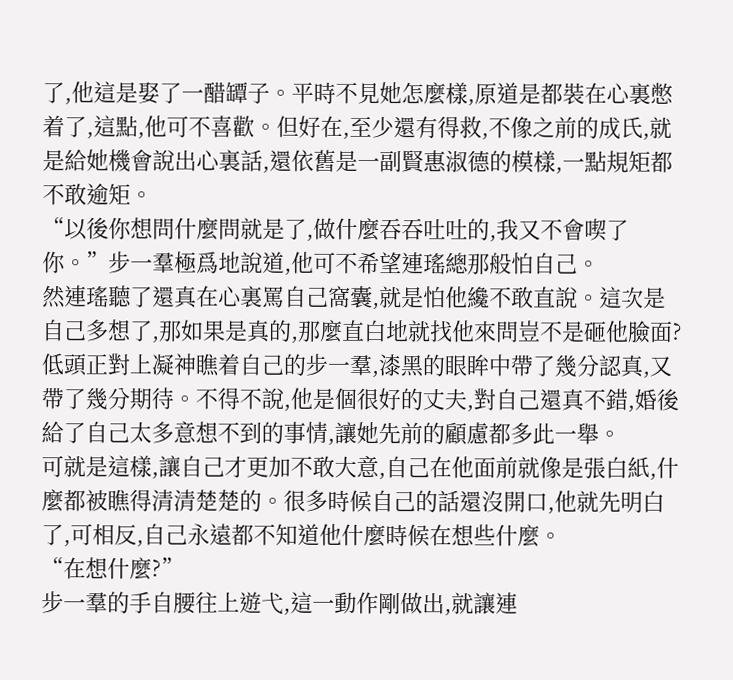了,他這是娶了一醋罈子。平時不見她怎麼樣,原道是都裝在心裏憋着了,這點,他可不喜歡。但好在,至少還有得救,不像之前的成氏,就是給她機會說出心裏話,還依舊是一副賢惠淑德的模樣,一點規矩都不敢逾矩。
“以後你想問什麼問就是了,做什麼吞吞吐吐的,我又不會喫了你。”步一羣極爲地說道,他可不希望連瑤總那般怕自己。
然連瑤聽了還真在心裏罵自己窩囊,就是怕他纔不敢直說。這次是自己多想了,那如果是真的,那麼直白地就找他來問豈不是砸他臉面?低頭正對上凝神瞧着自己的步一羣,漆黑的眼眸中帶了幾分認真,又帶了幾分期待。不得不說,他是個很好的丈夫,對自己還真不錯,婚後給了自己太多意想不到的事情,讓她先前的顧慮都多此一舉。
可就是這樣,讓自己才更加不敢大意,自己在他面前就像是張白紙,什麼都被瞧得清清楚楚的。很多時候自己的話還沒開口,他就先明白了,可相反,自己永遠都不知道他什麼時候在想些什麼。
“在想什麼?”
步一羣的手自腰往上遊弋,這一動作剛做出,就讓連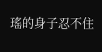瑤的身子忍不住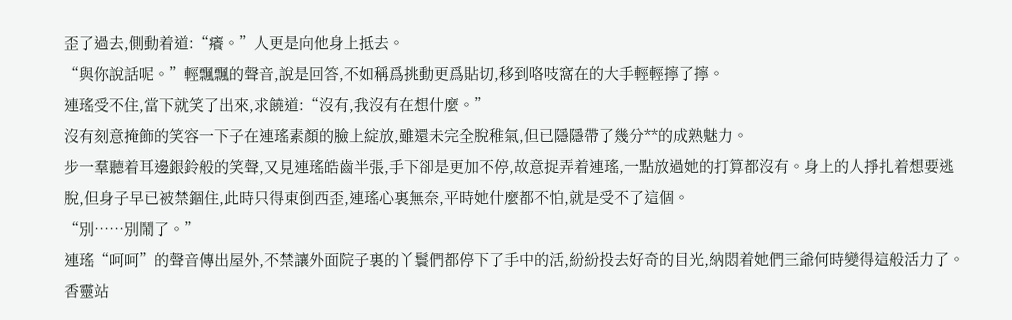歪了過去,側動着道:“癢。”人更是向他身上抵去。
“與你說話呢。”輕飄飄的聲音,說是回答,不如稱爲挑動更爲貼切,移到咯吱窩在的大手輕輕擰了擰。
連瑤受不住,當下就笑了出來,求饒道:“沒有,我沒有在想什麼。”
沒有刻意掩飾的笑容一下子在連瑤素顏的臉上綻放,雖還未完全脫稚氣,但已隱隱帶了幾分**的成熟魅力。
步一羣聽着耳邊銀鈴般的笑聲,又見連瑤皓齒半張,手下卻是更加不停,故意捉弄着連瑤,一點放過她的打算都沒有。身上的人掙扎着想要逃脫,但身子早已被禁錮住,此時只得東倒西歪,連瑤心裏無奈,平時她什麼都不怕,就是受不了這個。
“別……別鬧了。”
連瑤“呵呵”的聲音傳出屋外,不禁讓外面院子裏的丫鬟們都停下了手中的活,紛紛投去好奇的目光,納悶着她們三爺何時變得這般活力了。
香靈站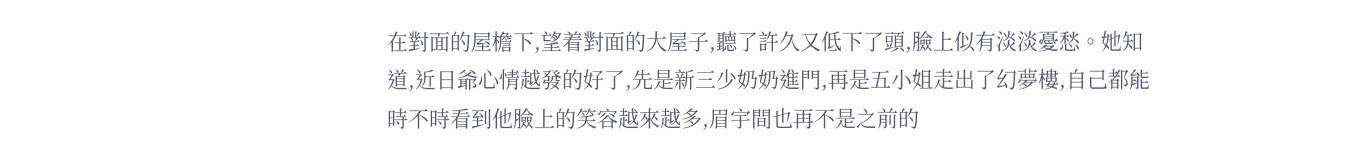在對面的屋檐下,望着對面的大屋子,聽了許久又低下了頭,臉上似有淡淡憂愁。她知道,近日爺心情越發的好了,先是新三少奶奶進門,再是五小姐走出了幻夢樓,自己都能時不時看到他臉上的笑容越來越多,眉宇間也再不是之前的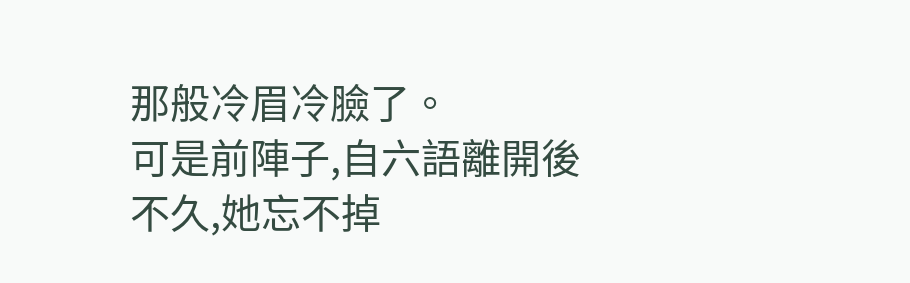那般冷眉冷臉了。
可是前陣子,自六語離開後不久,她忘不掉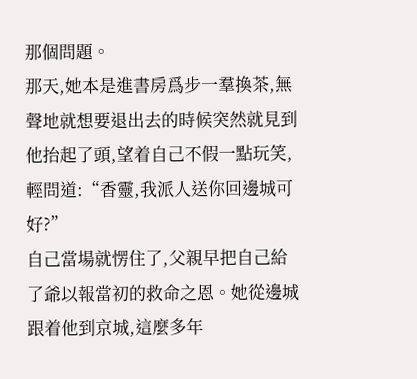那個問題。
那天,她本是進書房爲步一羣換茶,無聲地就想要退出去的時候突然就見到他抬起了頭,望着自己不假一點玩笑,輕問道:“香靈,我派人送你回邊城可好?”
自己當場就愣住了,父親早把自己給了爺以報當初的救命之恩。她從邊城跟着他到京城,這麼多年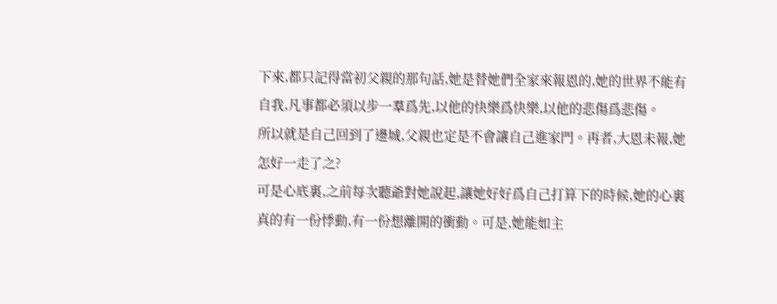下來,都只記得當初父親的那句話,她是替她們全家來報恩的,她的世界不能有自我,凡事都必須以步一羣爲先,以他的快樂爲快樂,以他的悲傷爲悲傷。
所以就是自己回到了邊城,父親也定是不會讓自己進家門。再者,大恩未報,她怎好一走了之?
可是心底裏,之前每次聽爺對她說起,讓她好好爲自己打算下的時候,她的心裏真的有一份悸動,有一份想離開的衝動。可是,她能如主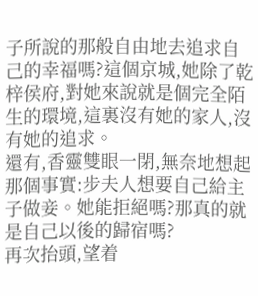子所說的那般自由地去追求自己的幸福嗎?這個京城,她除了乾梓侯府,對她來說就是個完全陌生的環境,這裏沒有她的家人,沒有她的追求。
還有,香靈雙眼一閉,無奈地想起那個事實:步夫人想要自己給主子做妾。她能拒絕嗎?那真的就是自己以後的歸宿嗎?
再次抬頭,望着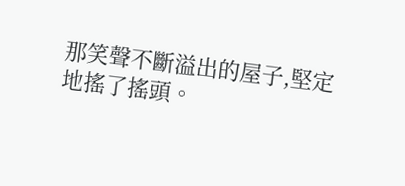那笑聲不斷溢出的屋子,堅定地搖了搖頭。